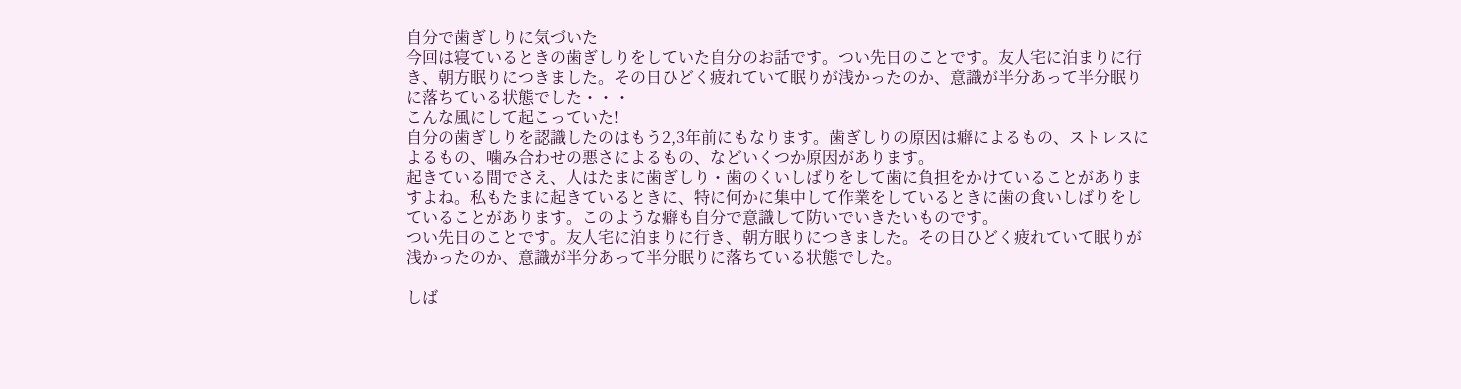自分で歯ぎしりに気づいた
今回は寝ているときの歯ぎしりをしていた自分のお話です。つい先日のことです。友人宅に泊まりに行き、朝方眠りにつきました。その日ひどく疲れていて眠りが浅かったのか、意識が半分あって半分眠りに落ちている状態でした・・・
こんな風にして起こっていた!
自分の歯ぎしりを認識したのはもう2,3年前にもなります。歯ぎしりの原因は癖によるもの、ストレスによるもの、噛み合わせの悪さによるもの、などいくつか原因があります。
起きている間でさえ、人はたまに歯ぎしり・歯のくいしばりをして歯に負担をかけていることがありますよね。私もたまに起きているときに、特に何かに集中して作業をしているときに歯の食いしばりをしていることがあります。このような癖も自分で意識して防いでいきたいものです。
つい先日のことです。友人宅に泊まりに行き、朝方眠りにつきました。その日ひどく疲れていて眠りが浅かったのか、意識が半分あって半分眠りに落ちている状態でした。

しば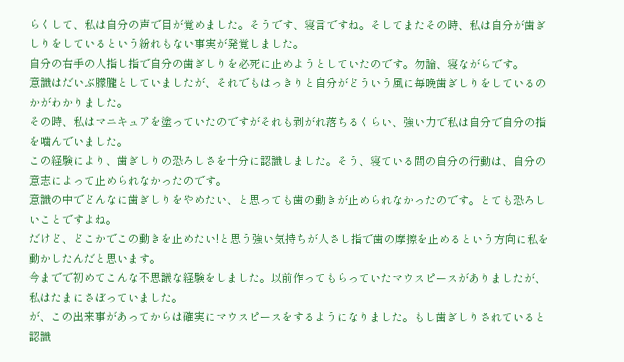らくして、私は自分の声で目が覚めました。そうです、寝言ですね。そしてまたその時、私は自分が歯ぎしりをしているという紛れもない事実が発覚しました。
自分の右手の人指し指で自分の歯ぎしりを必死に止めようとしていたのです。勿論、寝ながらです。
意識はだいぶ朦朧としていましたが、それでもはっきりと自分がどういう風に毎晩歯ぎしりをしているのかがわかりました。
その時、私はマニキュアを塗っていたのですがそれも剥がれ落ちるくらい、強い力で私は自分で自分の指を噛んでいました。
この経験により、歯ぎしりの恐ろしさを十分に認識しました。そう、寝ている間の自分の行動は、自分の意志によって止められなかったのです。
意識の中でどんなに歯ぎしりをやめたい、と思っても歯の動きが止められなかったのです。とても恐ろしいことですよね。
だけど、どこかでこの動きを止めたい!と思う強い気持ちが人さし指で歯の摩擦を止めるという方向に私を動かしたんだと思います。
今までで初めてこんな不思議な経験をしました。以前作ってもらっていたマウスピースがありましたが、私はたまにさぼっていました。
が、この出来事があってからは確実にマウスピースをするようになりました。もし歯ぎしりされていると認識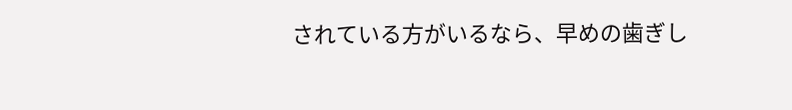されている方がいるなら、早めの歯ぎし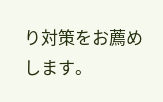り対策をお薦めします。